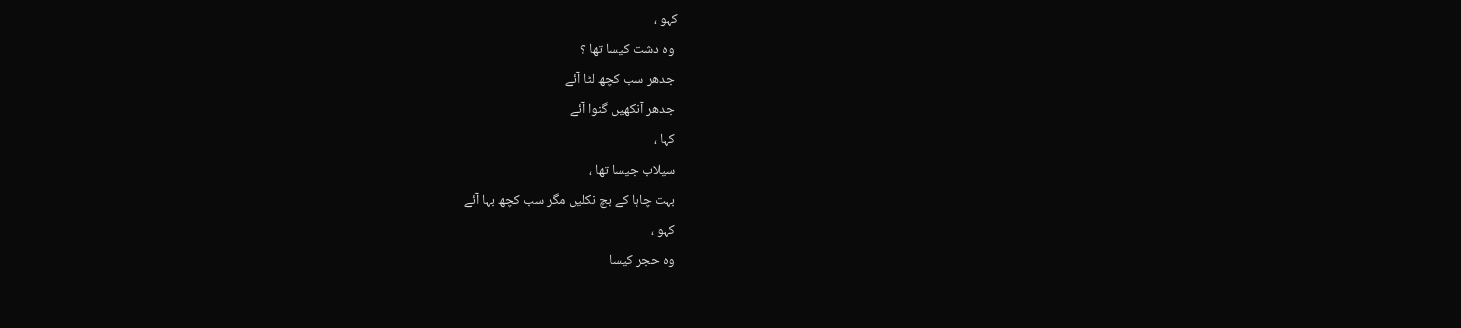کہو ،
 وہ دشت کیسا تھا ؟
 جدھر سب کچھ لٹا آئے
 جدھر آنکھیں گنوا آئے
 کہا ،
 سیلاب جیسا تھا ،
 بہت چاہا کے بچ نکلیں مگر سب کچھ بہا آئے
 کہو ،
 وہ حجر کیسا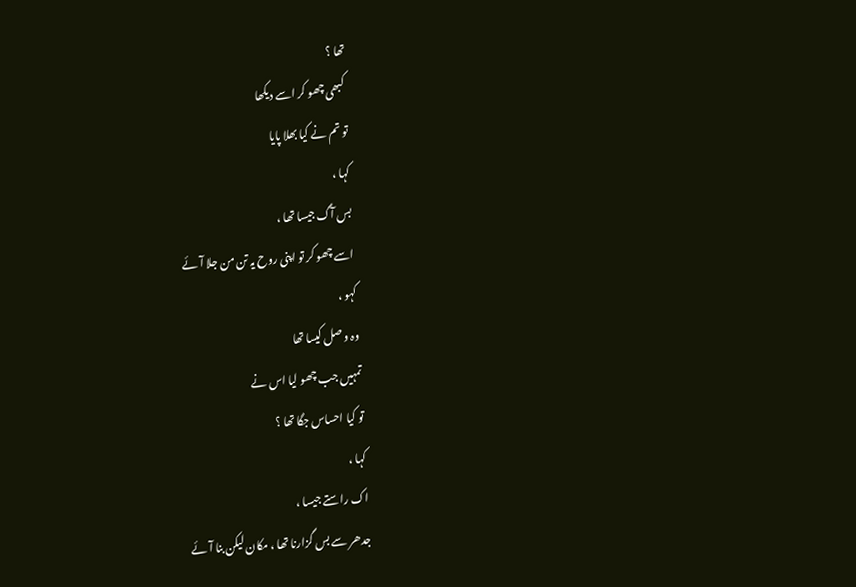تھا ؟
 کبھی چھو کر اسے دیکھا
 تو تم نے کیا بھلا پایا
 کہا ،
 بس آگ جیسا تھا ،
 اسے چھو کر تو اپنی روح یہ تن من جلا آئے
 کہو ،
 وہ وصل کیسا تھا
 تمہیں جب چھو لیا اس نے
 تو کیا احساس جگا تھا ؟
 کہا ،
 اک راستے جیسا ،
 جدھر سے بس گزارنا تھا ، مکان لیکن بنا آئے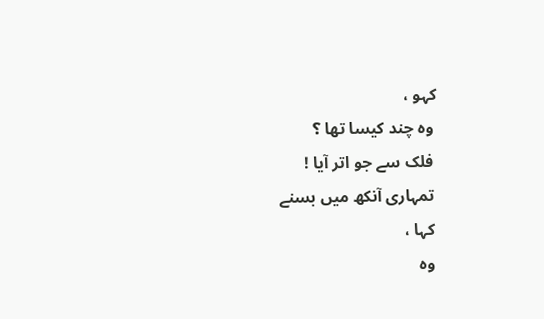کہو ،
 وہ چند کیسا تھا ؟
 فلک سے جو اتر آیا !
 تمہاری آنکھ میں بسنے
 کہا ،
 وہ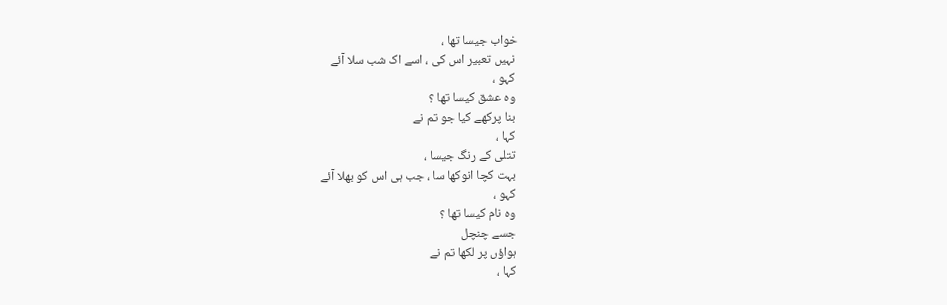خواب جیسا تھا ،
 نہیں تعبیر اس کی ، اسے اک شب سلا آئے
 کہو ،
 وہ عشق کیسا تھا ؟
 بنا پرکھے کیا جو تم نے
 کہا ،
 تتلی کے رنگ جیسا ،
 بہت کچا انوکھا سا ، جب ہی اس کو بھلا آئے
 کہو ،
 وہ نام کیسا تھا ؟
 جسے چنچل
 ہواؤں پر لکھا تم نے
 کہا ،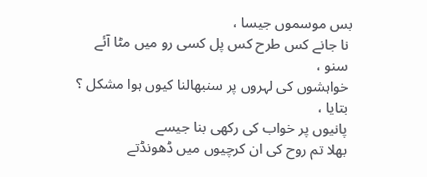بس موسموں جیسا ،
 نا جانے کس طرح کس پل کسی رو میں مٹا آئے
 سنو ،
 خواہشوں کی لہروں پر سنبھالنا کیوں ہوا مشکل ؟
 بتایا ،
 پانیوں پر خواب کی رکھی بنا جیسے
 بھلا تم روح کی ان کرچیوں میں ڈھونڈتے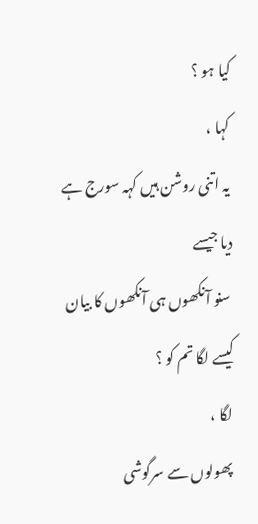کیا ہو ؟
 کہا ،
 یہ اتنی روشن ہیں کہہ سورج ہے دیا جیسے
 سنو آنکھوں ہی آنکھوں کا بیان کیسے لگا تم کو ؟
 لگا ،
 پھولوں سے سرگوشی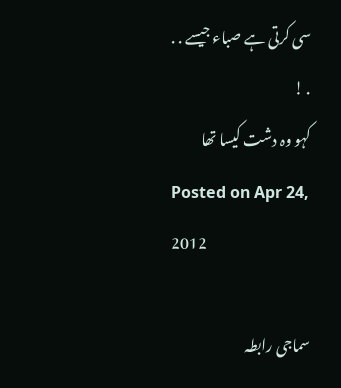سی کرتی ہے صباء جیسے . . . !
کہو وہ دشت کیسا تھا
Posted on Apr 24, 2012

سماجی رابطہ